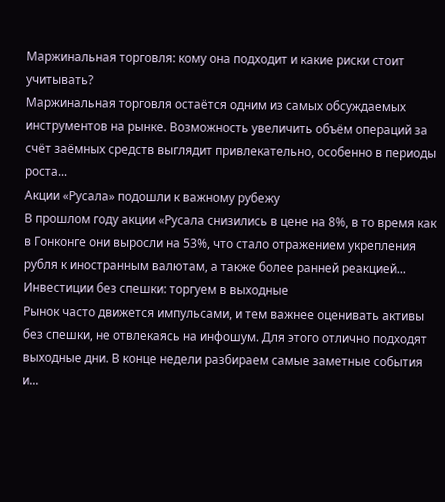Маржинальная торговля: кому она подходит и какие риски стоит учитывать?
Маржинальная торговля остаётся одним из самых обсуждаемых инструментов на рынке. Возможность увеличить объём операций за счёт заёмных средств выглядит привлекательно, особенно в периоды роста...
Акции «Русала» подошли к важному рубежу
В прошлом году акции «Русала снизились в цене на 8%, в то время как в Гонконге они выросли на 53%, что стало отражением укрепления рубля к иностранным валютам, а также более ранней реакцией...
Инвестиции без спешки: торгуем в выходные
Рынок часто движется импульсами, и тем важнее оценивать активы без спешки, не отвлекаясь на инфошум. Для этого отлично подходят выходные дни. В конце недели разбираем самые заметные события и...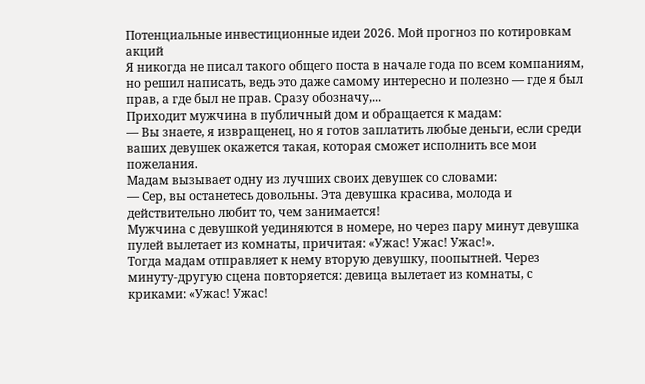Потенциальные инвестиционные идеи 2026. Мой прогноз по котировкам акций
Я никогда не писал такого общего поста в начале года по всем компаниям, но решил написать, ведь это даже самому интересно и полезно — где я был прав, а где был не прав. Сразу обозначу,...
Приходит мужчина в публичный дом и обращается к мадам:
— Вы знаете, я извращенец, но я готов заплатить любые деньги, если среди ваших девушек окажется такая, которая сможет исполнить все мои пожелания.
Мадам вызывает одну из лучших своих девушек со словами:
— Сер, вы останетесь довольны. Эта девушка красива, молода и действительно любит то, чем занимается!
Мужчина с девушкой уединяются в номере, но через пару минут девушка пулей вылетает из комнаты, причитая: «Ужас! Ужас! Ужас!».
Тогда мадам отправляет к нему вторую девушку, поопытней. Через минуту-другую сцена повторяется: девица вылетает из комнаты, с криками: «Ужас! Ужас!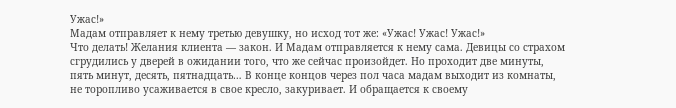Ужас!»
Мадам отправляет к нему третью девушку, но исход тот же: «Ужас! Ужас! Ужас!»
Что делать! Желания клиента — закон. И Мадам отправляется к нему сама. Девицы со страхом сгрудились у дверей в ожидании того, что же сейчас произойдет. Но проходит две минуты, пять минут, десять, пятнадцать… В конце концов через пол часа мадам выходит из комнаты, не торопливо усаживается в свое кресло, закуривает. И обращается к своему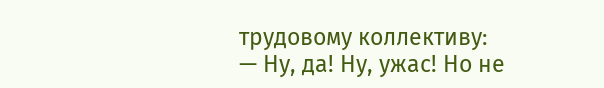трудовому коллективу:
— Ну, да! Ну, ужас! Но не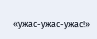«ужас-ужас-ужас!»